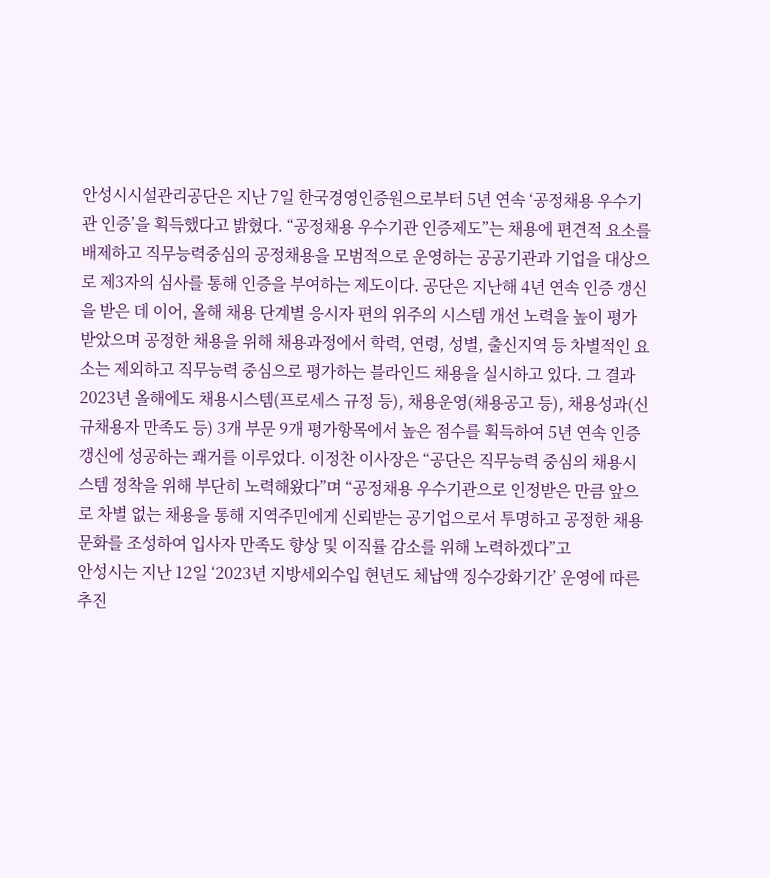안성시시설관리공단은 지난 7일 한국경영인증원으로부터 5년 연속 ‘공정채용 우수기관 인증’을 획득했다고 밝혔다. “공정채용 우수기관 인증제도”는 채용에 편견적 요소를 배제하고 직무능력중심의 공정채용을 모범적으로 운영하는 공공기관과 기업을 대상으로 제3자의 심사를 통해 인증을 부여하는 제도이다. 공단은 지난해 4년 연속 인증 갱신을 받은 데 이어, 올해 채용 단계별 응시자 편의 위주의 시스템 개선 노력을 높이 평가 받았으며 공정한 채용을 위해 채용과정에서 학력, 연령, 성별, 출신지역 등 차별적인 요소는 제외하고 직무능력 중심으로 평가하는 블라인드 채용을 실시하고 있다. 그 결과 2023년 올해에도 채용시스템(프로세스 규정 등), 채용운영(채용공고 등), 채용성과(신규채용자 만족도 등) 3개 부문 9개 평가항목에서 높은 점수를 획득하여 5년 연속 인증 갱신에 성공하는 쾌거를 이루었다. 이정찬 이사장은 “공단은 직무능력 중심의 채용시스템 정착을 위해 부단히 노력해왔다”며 “공정채용 우수기관으로 인정받은 만큼 앞으로 차별 없는 채용을 통해 지역주민에게 신뢰받는 공기업으로서 투명하고 공정한 채용 문화를 조성하여 입사자 만족도 향상 및 이직률 감소를 위해 노력하겠다”고
안성시는 지난 12일 ‘2023년 지방세외수입 현년도 체납액 징수강화기간’ 운영에 따른 추진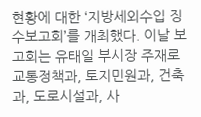현황에 대한 ‘지방세외수입 징수보고회’를 개최했다. 이날 보고회는 유태일 부시장 주재로 교통정책과, 토지민원과, 건축과, 도로시설과, 사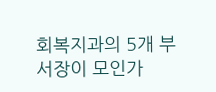회복지과의 5개 부서장이 모인가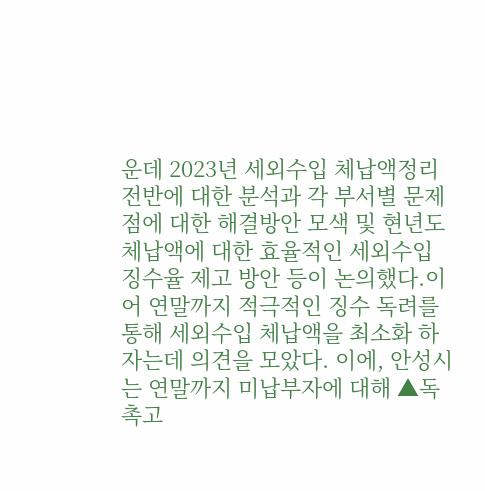운데 2023년 세외수입 체납액정리 전반에 대한 분석과 각 부서별 문제점에 대한 해결방안 모색 및 현년도 체납액에 대한 효율적인 세외수입 징수율 제고 방안 등이 논의했다.이어 연말까지 적극적인 징수 독려를 통해 세외수입 체납액을 최소화 하자는데 의견을 모았다. 이에, 안성시는 연말까지 미납부자에 대해 ▲독촉고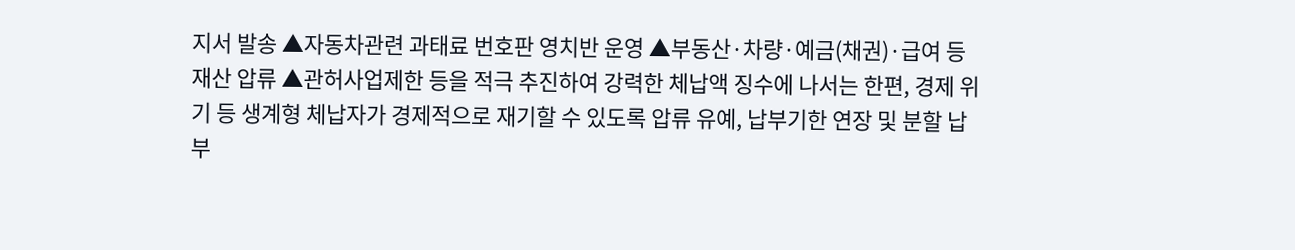지서 발송 ▲자동차관련 과태료 번호판 영치반 운영 ▲부동산·차량·예금(채권)·급여 등 재산 압류 ▲관허사업제한 등을 적극 추진하여 강력한 체납액 징수에 나서는 한편, 경제 위기 등 생계형 체납자가 경제적으로 재기할 수 있도록 압류 유예, 납부기한 연장 및 분할 납부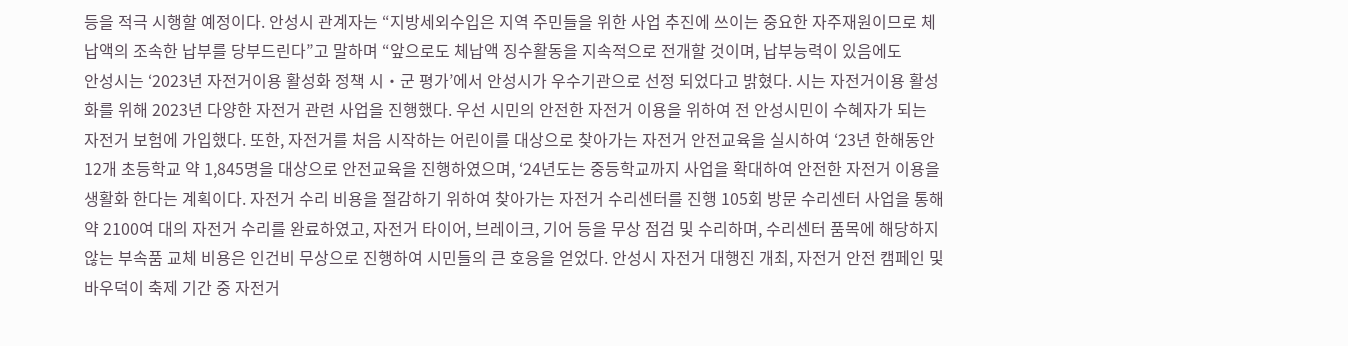등을 적극 시행할 예정이다. 안성시 관계자는 “지방세외수입은 지역 주민들을 위한 사업 추진에 쓰이는 중요한 자주재원이므로 체납액의 조속한 납부를 당부드린다”고 말하며 “앞으로도 체납액 징수활동을 지속적으로 전개할 것이며, 납부능력이 있음에도
안성시는 ‘2023년 자전거이용 활성화 정책 시‧군 평가’에서 안성시가 우수기관으로 선정 되었다고 밝혔다. 시는 자전거이용 활성화를 위해 2023년 다양한 자전거 관련 사업을 진행했다. 우선 시민의 안전한 자전거 이용을 위하여 전 안성시민이 수혜자가 되는 자전거 보험에 가입했다. 또한, 자전거를 처음 시작하는 어린이를 대상으로 찾아가는 자전거 안전교육을 실시하여 ‘23년 한해동안 12개 초등학교 약 1,845명을 대상으로 안전교육을 진행하였으며, ‘24년도는 중등학교까지 사업을 확대하여 안전한 자전거 이용을 생활화 한다는 계획이다. 자전거 수리 비용을 절감하기 위하여 찾아가는 자전거 수리센터를 진행 105회 방문 수리센터 사업을 통해 약 2100여 대의 자전거 수리를 완료하였고, 자전거 타이어, 브레이크, 기어 등을 무상 점검 및 수리하며, 수리센터 품목에 해당하지 않는 부속품 교체 비용은 인건비 무상으로 진행하여 시민들의 큰 호응을 얻었다. 안성시 자전거 대행진 개최, 자전거 안전 캠페인 및 바우덕이 축제 기간 중 자전거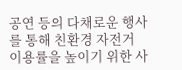공연 등의 다채로운 행사를 통해 친환경 자전거 이용률을 높이기 위한 사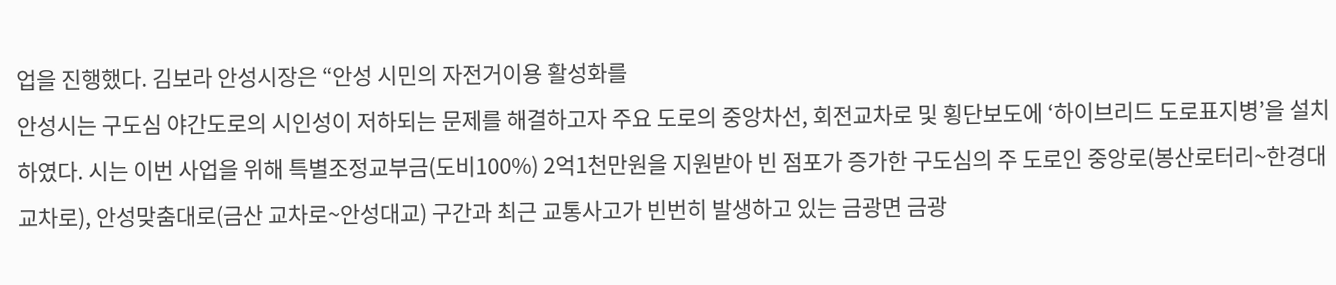업을 진행했다. 김보라 안성시장은 “안성 시민의 자전거이용 활성화를
안성시는 구도심 야간도로의 시인성이 저하되는 문제를 해결하고자 주요 도로의 중앙차선, 회전교차로 및 횡단보도에 ‘하이브리드 도로표지병’을 설치하였다. 시는 이번 사업을 위해 특별조정교부금(도비100%) 2억1천만원을 지원받아 빈 점포가 증가한 구도심의 주 도로인 중앙로(봉산로터리~한경대교차로), 안성맞춤대로(금산 교차로~안성대교) 구간과 최근 교통사고가 빈번히 발생하고 있는 금광면 금광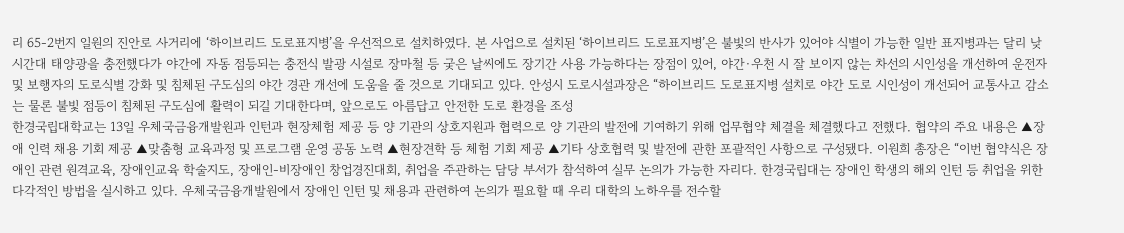리 65-2번지 일원의 진안로 사거리에 ‘하이브리드 도로표지병’을 우선적으로 설치하였다. 본 사업으로 설치된 ‘하이브리드 도로표지병’은 불빛의 반사가 있어야 식별이 가능한 일반 표지병과는 달리 낮 시간대 태양광을 충전했다가 야간에 자동 점등되는 충전식 발광 시설로 장마철 등 궂은 날씨에도 장기간 사용 가능하다는 장점이 있어, 야간·우천 시 잘 보이지 않는 차선의 시인성을 개선하여 운전자 및 보행자의 도로식별 강화 및 침체된 구도심의 야간 경관 개선에 도움을 줄 것으로 기대되고 있다. 안성시 도로시설과장은 “하이브리드 도로표지병 설치로 야간 도로 시인성이 개선되어 교통사고 감소는 물론 불빛 점등이 침체된 구도심에 활력이 되길 기대한다며, 앞으로도 아름답고 안전한 도로 환경을 조성
한경국립대학교는 13일 우체국금융개발원과 인턴과 현장체험 제공 등 양 기관의 상호지원과 협력으로 양 기관의 발전에 기여하기 위해 업무협약 체결을 체결했다고 전했다. 협약의 주요 내용은 ▲장애 인력 채용 기회 제공 ▲맞춤형 교육과정 및 프로그램 운영 공동 노력 ▲현장견학 등 체험 기회 제공 ▲기타 상호협력 및 발전에 관한 포괄적인 사항으로 구성됐다. 이원희 총장은 “이번 협약식은 장애인 관련 원격교육, 장애인교육 학술지도, 장애인-비장애인 창업경진대회, 취업을 주관하는 담당 부서가 참석하여 실무 논의가 가능한 자리다. 한경국립대는 장애인 학생의 해외 인턴 등 취업을 위한 다각적인 방법을 실시하고 있다. 우체국금융개발원에서 장애인 인턴 및 채용과 관련하여 논의가 필요할 때 우리 대학의 노하우를 전수할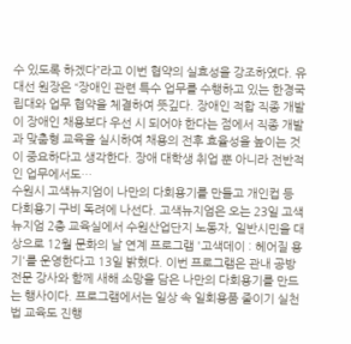수 있도록 하겠다”라고 이번 협약의 실효성을 강조하였다. 유대선 원장은 “장애인 관련 특수 업무를 수행하고 있는 한경국립대와 업무 협약을 체결하여 뜻깊다. 장애인 적합 직종 개발이 장애인 채용보다 우선 시 되어야 한다는 점에서 직종 개발과 맞춤형 교육을 실시하여 채용의 전후 효율성을 높이는 것이 중요하다고 생각한다. 장애 대학생 취업 뿐 아니라 전반적인 업무에서도…
수원시 고색뉴지엄이 나만의 다회용기를 만들고 개인컵 등 다회용기 구비 독려에 나선다. 고색뉴지엄은 오는 23일 고색뉴지엄 2층 교육실에서 수원산업단지 노동자, 일반시민을 대상으로 12월 문화의 날 연계 프로그램 '고색데이 : 헤어질 용기'를 운영한다고 13일 밝혔다. 이번 프로그램은 관내 공방 전문 강사와 함께 새해 소망을 담은 나만의 다회용기를 만드는 행사이다. 프로그램에서는 일상 속 일회용품 줄이기 실천법 교육도 진행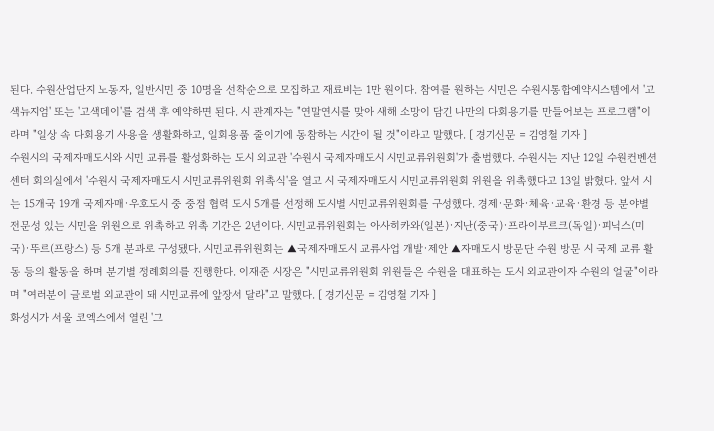된다. 수원산업단지 노동자, 일반시민 중 10명을 선착순으로 모집하고 재료비는 1만 원이다. 참여를 원하는 시민은 수원시통합예약시스템에서 '고색뉴지엄' 또는 '고색데이'를 검색 후 예약하면 된다. 시 관계자는 "연말연시를 맞아 새해 소망이 담긴 나만의 다회용기를 만들어보는 프로그램"이라며 "일상 속 다회용기 사용을 생활화하고, 일회용품 줄이기에 동참하는 시간이 될 것"이라고 말했다. [ 경기신문 = 김영철 기자 ]
수원시의 국제자매도시와 시민 교류를 활성화하는 도시 외교관 '수원시 국제자매도시 시민교류위원회'가 출범했다. 수원시는 지난 12일 수원컨벤션센터 회의실에서 '수원시 국제자매도시 시민교류위원회 위촉식'을 열고 시 국제자매도시 시민교류위원회 위원을 위촉했다고 13일 밝혔다. 앞서 시는 15개국 19개 국제자매·우호도시 중 중점 협력 도시 5개를 선정해 도시별 시민교류위원회를 구성했다. 경제·문화·체육·교육·환경 등 분야별 전문성 있는 시민을 위원으로 위촉하고 위촉 기간은 2년이다. 시민교류위원회는 아사히카와(일본)·지난(중국)·프라이부르크(독일)·피닉스(미국)·뚜르(프랑스) 등 5개 분과로 구성됐다. 시민교류위원회는 ▲국제자매도시 교류사업 개발·제안 ▲자매도시 방문단 수원 방문 시 국제 교류 활동 등의 활동을 하며 분기별 정례회의를 진행한다. 이재준 시장은 "시민교류위원회 위원들은 수원을 대표하는 도시 외교관이자 수원의 얼굴"이라며 "여러분이 글로벌 외교관이 돼 시민교류에 앞장서 달라"고 말했다. [ 경기신문 = 김영철 기자 ]
화성시가 서울 코엑스에서 열린 '그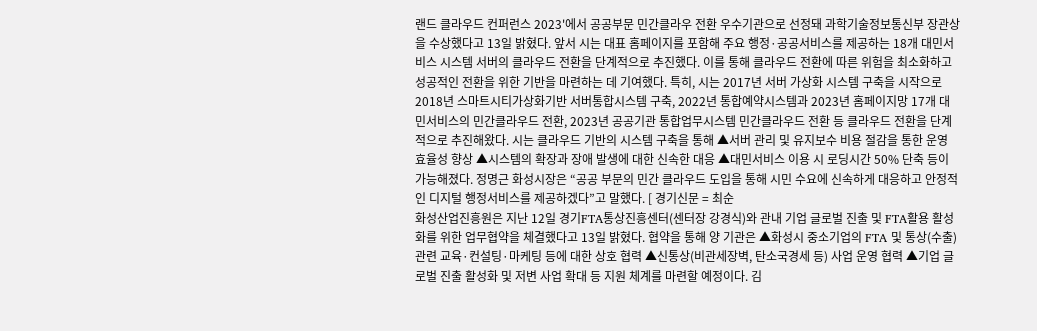랜드 클라우드 컨퍼런스 2023'에서 공공부문 민간클라우 전환 우수기관으로 선정돼 과학기술정보통신부 장관상을 수상했다고 13일 밝혔다. 앞서 시는 대표 홈페이지를 포함해 주요 행정·공공서비스를 제공하는 18개 대민서비스 시스템 서버의 클라우드 전환을 단계적으로 추진했다. 이를 통해 클라우드 전환에 따른 위험을 최소화하고 성공적인 전환을 위한 기반을 마련하는 데 기여했다. 특히, 시는 2017년 서버 가상화 시스템 구축을 시작으로 2018년 스마트시티가상화기반 서버통합시스템 구축, 2022년 통합예약시스템과 2023년 홈페이지망 17개 대민서비스의 민간클라우드 전환, 2023년 공공기관 통합업무시스템 민간클라우드 전환 등 클라우드 전환을 단계적으로 추진해왔다. 시는 클라우드 기반의 시스템 구축을 통해 ▲서버 관리 및 유지보수 비용 절감을 통한 운영 효율성 향상 ▲시스템의 확장과 장애 발생에 대한 신속한 대응 ▲대민서비스 이용 시 로딩시간 50% 단축 등이 가능해졌다. 정명근 화성시장은 “공공 부문의 민간 클라우드 도입을 통해 시민 수요에 신속하게 대응하고 안정적인 디지털 행정서비스를 제공하겠다”고 말했다. [ 경기신문 = 최순
화성산업진흥원은 지난 12일 경기FTA통상진흥센터(센터장 강경식)와 관내 기업 글로벌 진출 및 FTA활용 활성화를 위한 업무협약을 체결했다고 13일 밝혔다. 협약을 통해 양 기관은 ▲화성시 중소기업의 FTA 및 통상(수출) 관련 교육·컨설팅·마케팅 등에 대한 상호 협력 ▲신통상(비관세장벽, 탄소국경세 등) 사업 운영 협력 ▲기업 글로벌 진출 활성화 및 저변 사업 확대 등 지원 체계를 마련할 예정이다. 김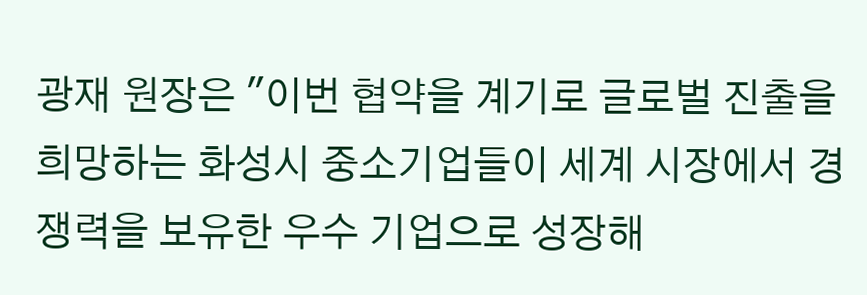광재 원장은 "이번 협약을 계기로 글로벌 진출을 희망하는 화성시 중소기업들이 세계 시장에서 경쟁력을 보유한 우수 기업으로 성장해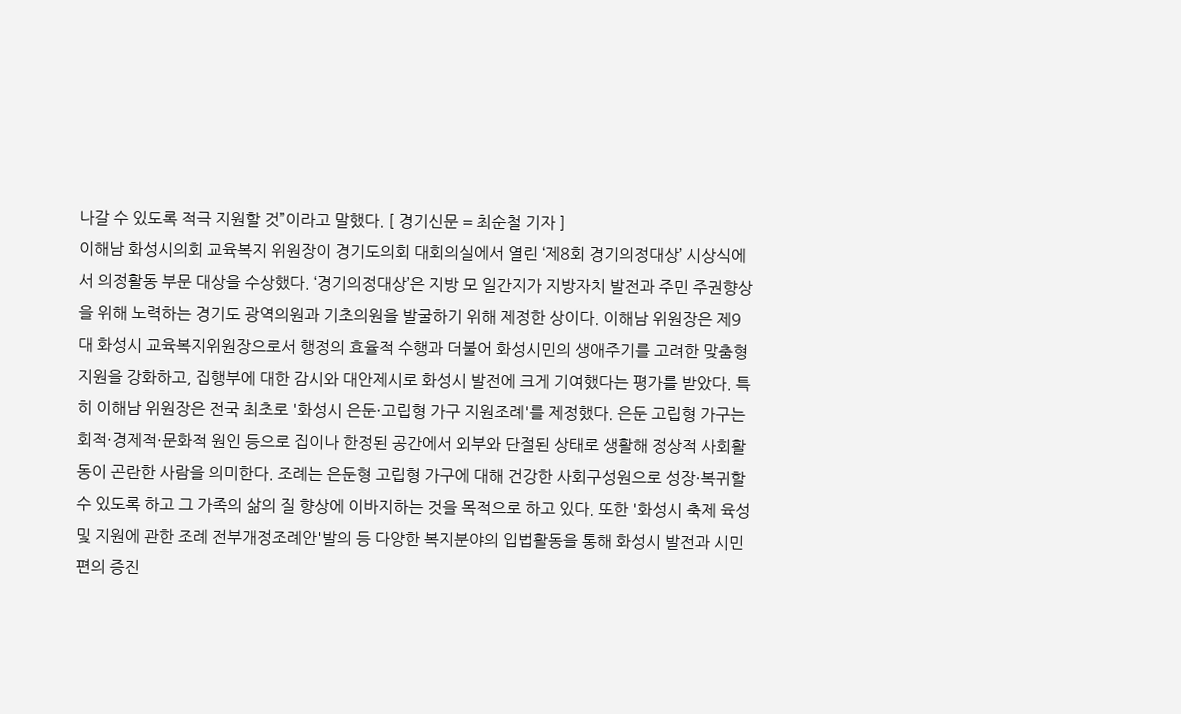나갈 수 있도록 적극 지원할 것”이라고 말했다. [ 경기신문 = 최순철 기자 ]
이해남 화성시의회 교육복지 위원장이 경기도의회 대회의실에서 열린 ‘제8회 경기의정대상’ 시상식에서 의정활동 부문 대상을 수상했다. ‘경기의정대상’은 지방 모 일간지가 지방자치 발전과 주민 주권향상을 위해 노력하는 경기도 광역의원과 기초의원을 발굴하기 위해 제정한 상이다. 이해남 위원장은 제9대 화성시 교육복지위원장으로서 행정의 효율적 수행과 더불어 화성시민의 생애주기를 고려한 맞춤형 지원을 강화하고, 집행부에 대한 감시와 대안제시로 화성시 발전에 크게 기여했다는 평가를 받았다. 특히 이해남 위원장은 전국 최초로 '화성시 은둔·고립형 가구 지원조례'를 제정했다. 은둔 고립형 가구는 회적·경제적·문화적 원인 등으로 집이나 한정된 공간에서 외부와 단절된 상태로 생활해 정상적 사회활동이 곤란한 사람을 의미한다. 조례는 은둔형 고립형 가구에 대해 건강한 사회구성원으로 성장·복귀할 수 있도록 하고 그 가족의 삶의 질 향상에 이바지하는 것을 목적으로 하고 있다. 또한 '화성시 축제 육성 및 지원에 관한 조례 전부개정조례안'발의 등 다양한 복지분야의 입법활동을 통해 화성시 발전과 시민 편의 증진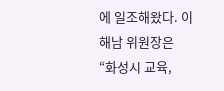에 일조해왔다. 이해남 위원장은 “화성시 교육,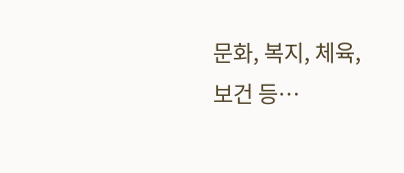문화, 복지, 체육, 보건 등…